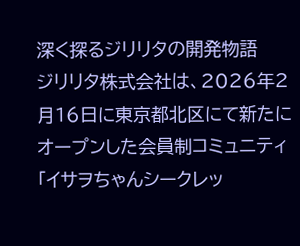深く探るジリリタの開発物語
ジリリタ株式会社は、2026年2月16日に東京都北区にて新たにオープンした会員制コミュニティ「イサヲちゃんシークレッ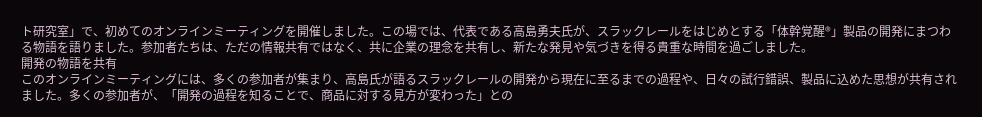ト研究室」で、初めてのオンラインミーティングを開催しました。この場では、代表である高島勇夫氏が、スラックレールをはじめとする「体幹覚醒®」製品の開発にまつわる物語を語りました。参加者たちは、ただの情報共有ではなく、共に企業の理念を共有し、新たな発見や気づきを得る貴重な時間を過ごしました。
開発の物語を共有
このオンラインミーティングには、多くの参加者が集まり、高島氏が語るスラックレールの開発から現在に至るまでの過程や、日々の試行錯誤、製品に込めた思想が共有されました。多くの参加者が、「開発の過程を知ることで、商品に対する見方が変わった」との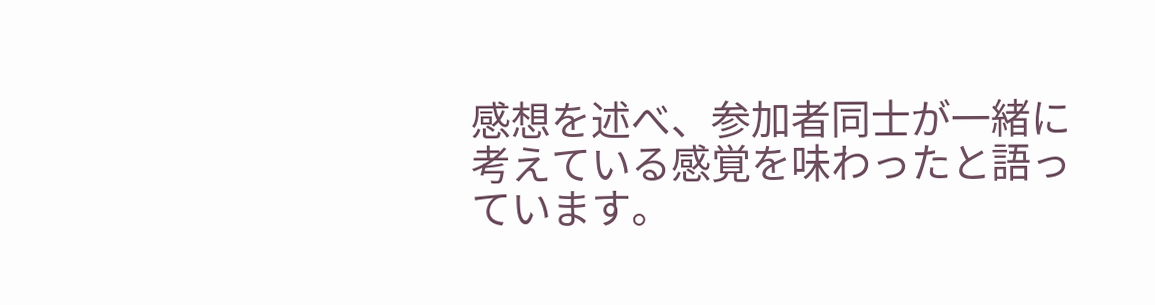感想を述べ、参加者同士が一緒に考えている感覚を味わったと語っています。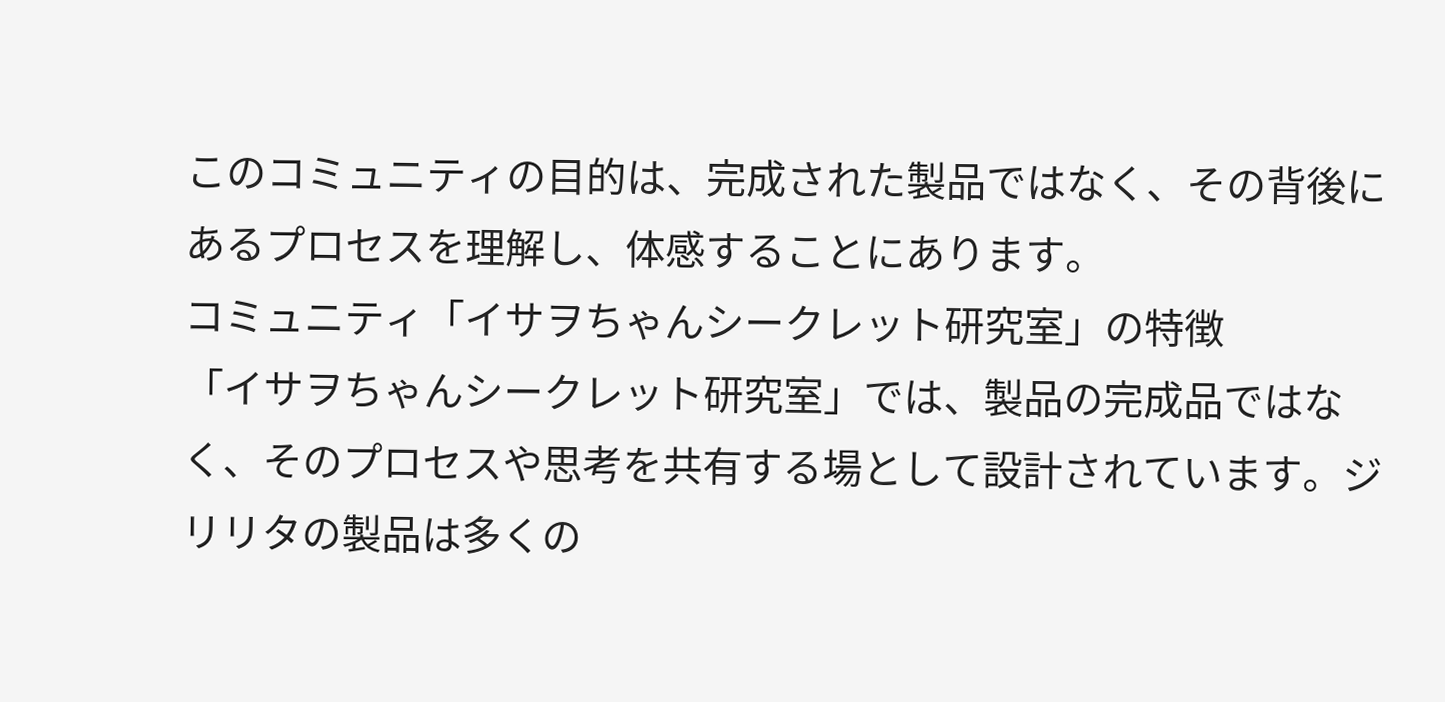このコミュニティの目的は、完成された製品ではなく、その背後にあるプロセスを理解し、体感することにあります。
コミュニティ「イサヲちゃんシークレット研究室」の特徴
「イサヲちゃんシークレット研究室」では、製品の完成品ではなく、そのプロセスや思考を共有する場として設計されています。ジリリタの製品は多くの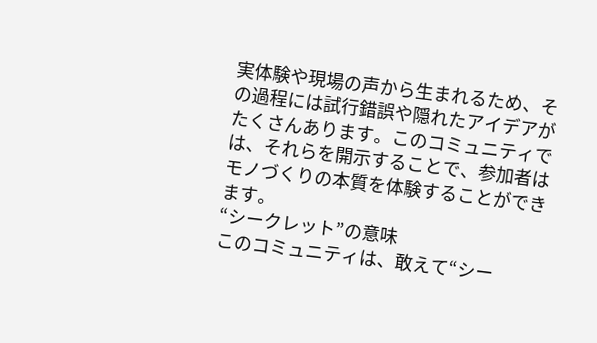実体験や現場の声から生まれるため、その過程には試行錯誤や隠れたアイデアがたくさんあります。このコミュニティでは、それらを開示することで、参加者はモノづくりの本質を体験することができます。
“シークレット”の意味
このコミュニティは、敢えて“シー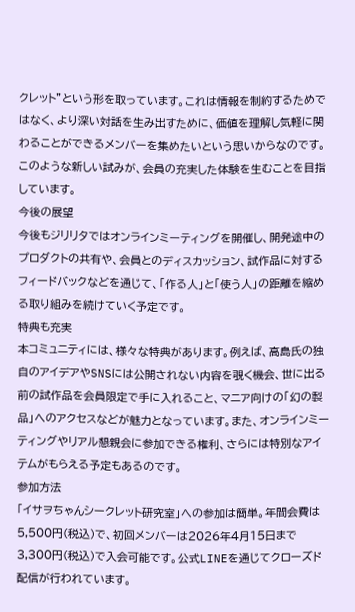クレット”という形を取っています。これは情報を制約するためではなく、より深い対話を生み出すために、価値を理解し気軽に関わることができるメンバーを集めたいという思いからなのです。このような新しい試みが、会員の充実した体験を生むことを目指しています。
今後の展望
今後もジリリタではオンラインミーティングを開催し、開発途中のプロダクトの共有や、会員とのディスカッション、試作品に対するフィードバックなどを通じて、「作る人」と「使う人」の距離を縮める取り組みを続けていく予定です。
特典も充実
本コミュニティには、様々な特典があります。例えば、高島氏の独自のアイデアやSNSには公開されない内容を覗く機会、世に出る前の試作品を会員限定で手に入れること、マニア向けの「幻の製品」へのアクセスなどが魅力となっています。また、オンラインミーティングやリアル懇親会に参加できる権利、さらには特別なアイテムがもらえる予定もあるのです。
参加方法
「イサヲちゃんシークレット研究室」への参加は簡単。年間会費は5,500円(税込)で、初回メンバーは2026年4月15日まで3,300円(税込)で入会可能です。公式LINEを通じてクローズド配信が行われています。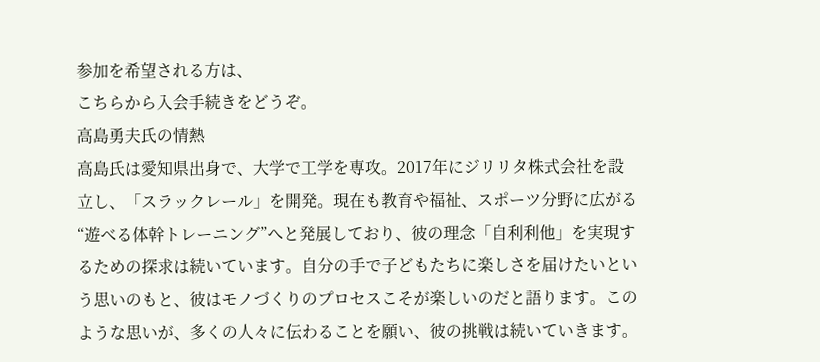参加を希望される方は、
こちらから入会手続きをどうぞ。
高島勇夫氏の情熱
高島氏は愛知県出身で、大学で工学を専攻。2017年にジリリタ株式会社を設立し、「スラックレール」を開発。現在も教育や福祉、スポーツ分野に広がる“遊べる体幹トレーニング”へと発展しており、彼の理念「自利利他」を実現するための探求は続いています。自分の手で子どもたちに楽しさを届けたいという思いのもと、彼はモノづくりのプロセスこそが楽しいのだと語ります。このような思いが、多くの人々に伝わることを願い、彼の挑戦は続いていきます。